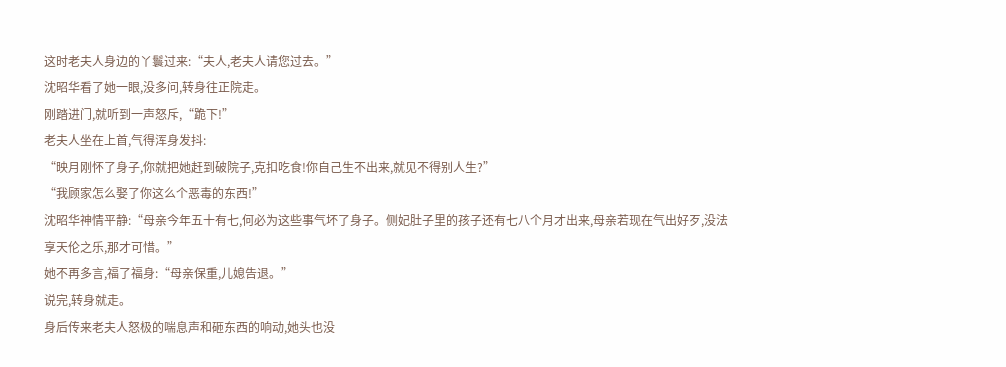这时老夫人身边的丫鬟过来:“夫人,老夫人请您过去。”
沈昭华看了她一眼,没多问,转身往正院走。
刚踏进门,就听到一声怒斥,“跪下!”
老夫人坐在上首,气得浑身发抖:
“映月刚怀了身子,你就把她赶到破院子,克扣吃食!你自己生不出来,就见不得别人生?”
“我顾家怎么娶了你这么个恶毒的东西!”
沈昭华神情平静:“母亲今年五十有七,何必为这些事气坏了身子。侧妃肚子里的孩子还有七八个月才出来,母亲若现在气出好歹,没法享天伦之乐,那才可惜。”
她不再多言,福了福身:“母亲保重,儿媳告退。”
说完,转身就走。
身后传来老夫人怒极的喘息声和砸东西的响动,她头也没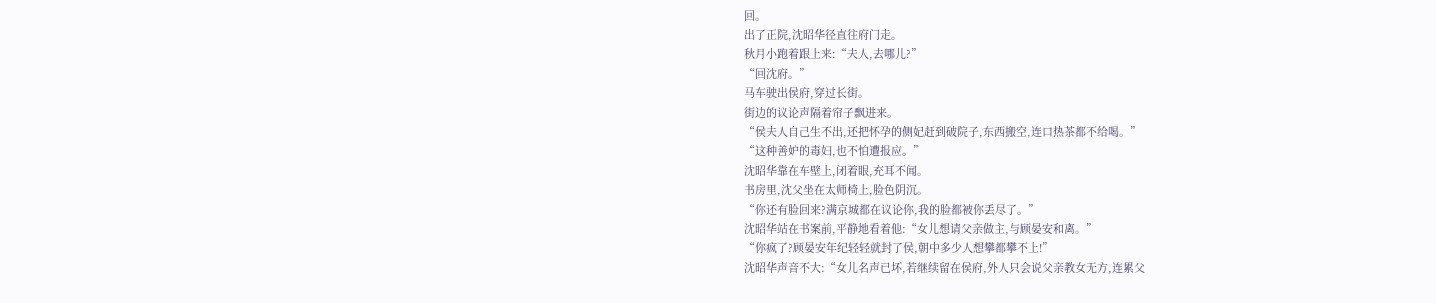回。
出了正院,沈昭华径直往府门走。
秋月小跑着跟上来:“夫人,去哪儿?”
“回沈府。”
马车驶出侯府,穿过长街。
街边的议论声隔着帘子飘进来。
“侯夫人自己生不出,还把怀孕的侧妃赶到破院子,东西搬空,连口热茶都不给喝。”
“这种善妒的毒妇,也不怕遭报应。”
沈昭华靠在车壁上,闭着眼,充耳不闻。
书房里,沈父坐在太师椅上,脸色阴沉。
“你还有脸回来?满京城都在议论你,我的脸都被你丢尽了。”
沈昭华站在书案前,平静地看着他:“女儿想请父亲做主,与顾晏安和离。”
“你疯了?顾晏安年纪轻轻就封了侯,朝中多少人想攀都攀不上!”
沈昭华声音不大:“女儿名声已坏,若继续留在侯府,外人只会说父亲教女无方,连累父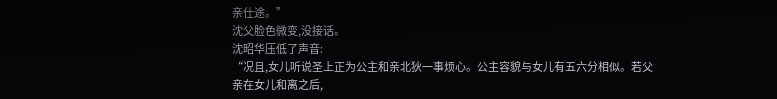亲仕途。”
沈父脸色微变,没接话。
沈昭华压低了声音:
“况且,女儿听说圣上正为公主和亲北狄一事烦心。公主容貌与女儿有五六分相似。若父亲在女儿和离之后,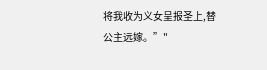将我收为义女呈报圣上,替公主远嫁。”"